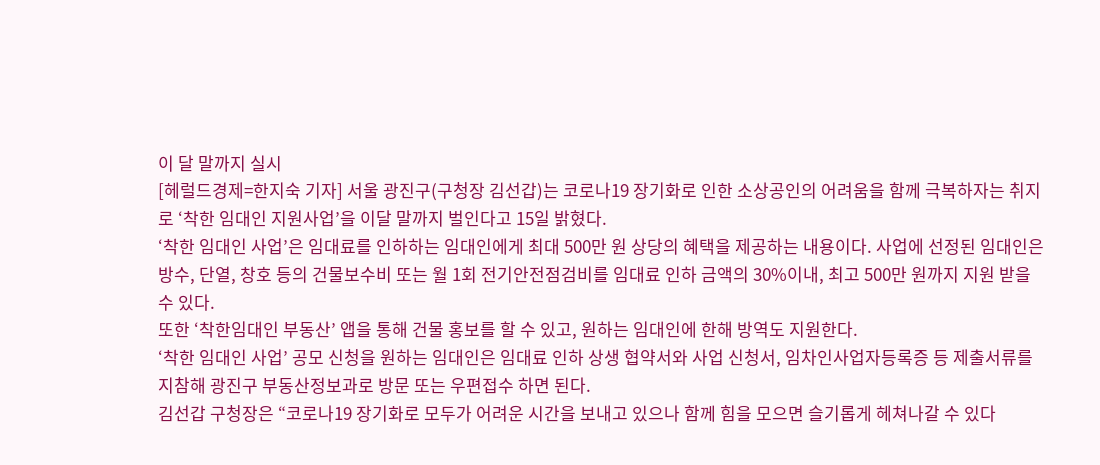이 달 말까지 실시
[헤럴드경제=한지숙 기자] 서울 광진구(구청장 김선갑)는 코로나19 장기화로 인한 소상공인의 어려움을 함께 극복하자는 취지로 ‘착한 임대인 지원사업’을 이달 말까지 벌인다고 15일 밝혔다.
‘착한 임대인 사업’은 임대료를 인하하는 임대인에게 최대 500만 원 상당의 혜택을 제공하는 내용이다. 사업에 선정된 임대인은 방수, 단열, 창호 등의 건물보수비 또는 월 1회 전기안전점검비를 임대료 인하 금액의 30%이내, 최고 500만 원까지 지원 받을 수 있다.
또한 ‘착한임대인 부동산’ 앱을 통해 건물 홍보를 할 수 있고, 원하는 임대인에 한해 방역도 지원한다.
‘착한 임대인 사업’ 공모 신청을 원하는 임대인은 임대료 인하 상생 협약서와 사업 신청서, 임차인사업자등록증 등 제출서류를 지참해 광진구 부동산정보과로 방문 또는 우편접수 하면 된다.
김선갑 구청장은 “코로나19 장기화로 모두가 어려운 시간을 보내고 있으나 함께 힘을 모으면 슬기롭게 헤쳐나갈 수 있다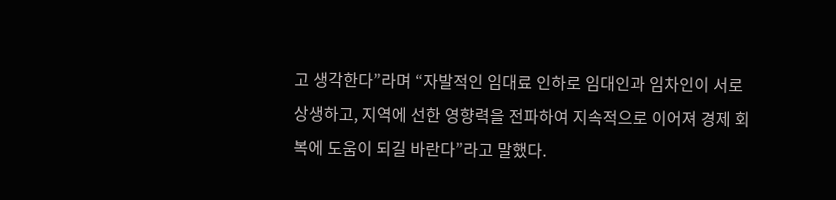고 생각한다”라며 “자발적인 임대료 인하로 임대인과 임차인이 서로 상생하고, 지역에 선한 영향력을 전파하여 지속적으로 이어져 경제 회복에 도움이 되길 바란다”라고 말했다.